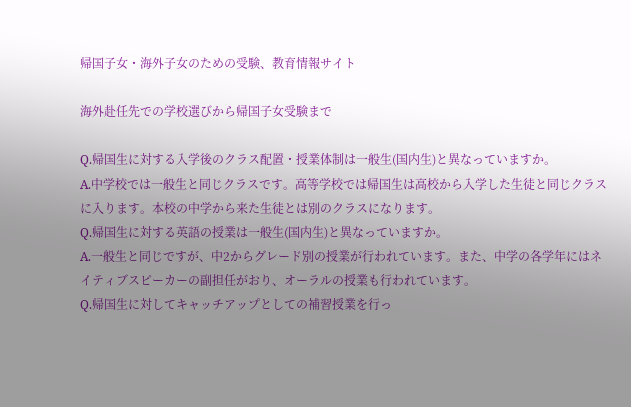帰国子女・海外子女のための受験、教育情報サイト

海外赴任先での学校選びから帰国子女受験まで

Q.帰国生に対する入学後のクラス配置・授業体制は一般生(国内生)と異なっていますか。
A.中学校では一般生と同じクラスです。高等学校では帰国生は高校から入学した生徒と同じクラスに入ります。本校の中学から来た生徒とは別のクラスになります。
Q.帰国生に対する英語の授業は一般生(国内生)と異なっていますか。
A.一般生と同じですが、中2からグレード別の授業が行われています。また、中学の各学年にはネイティブスピーカーの副担任がおり、オーラルの授業も行われています。
Q.帰国生に対してキャッチアップとしての補習授業を行っ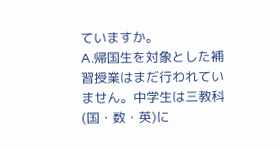ていますか。
A.帰国生を対象とした補習授業はまだ行われていません。中学生は三教科(国・数・英)に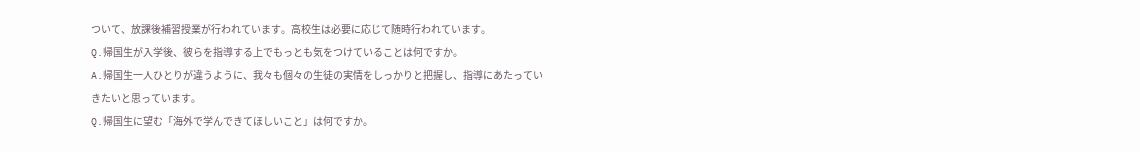ついて、放課後補習授業が行われています。高校生は必要に応じて随時行われています。
Q.帰国生が入学後、彼らを指導する上でもっとも気をつけていることは何ですか。
A.帰国生一人ひとりが違うように、我々も個々の生徒の実情をしっかりと把握し、指導にあたっていきたいと思っています。
Q.帰国生に望む「海外で学んできてほしいこと」は何ですか。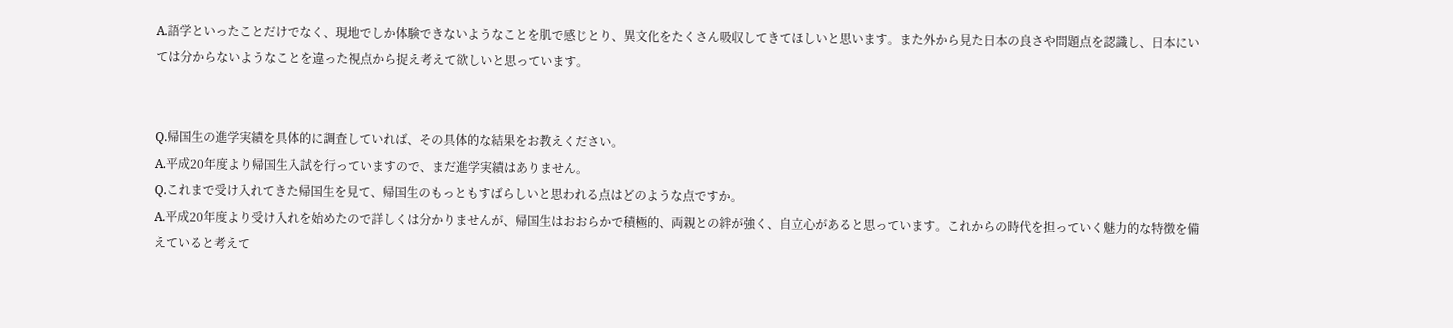A.語学といったことだけでなく、現地でしか体験できないようなことを肌で感じとり、異文化をたくさん吸収してきてほしいと思います。また外から見た日本の良さや問題点を認識し、日本にいては分からないようなことを違った視点から捉え考えて欲しいと思っています。


Q.帰国生の進学実績を具体的に調査していれば、その具体的な結果をお教えください。
A.平成20年度より帰国生入試を行っていますので、まだ進学実績はありません。
Q.これまで受け入れてきた帰国生を見て、帰国生のもっともすばらしいと思われる点はどのような点ですか。
A.平成20年度より受け入れを始めたので詳しくは分かりませんが、帰国生はおおらかで積極的、両親との絆が強く、自立心があると思っています。これからの時代を担っていく魅力的な特徴を備えていると考えて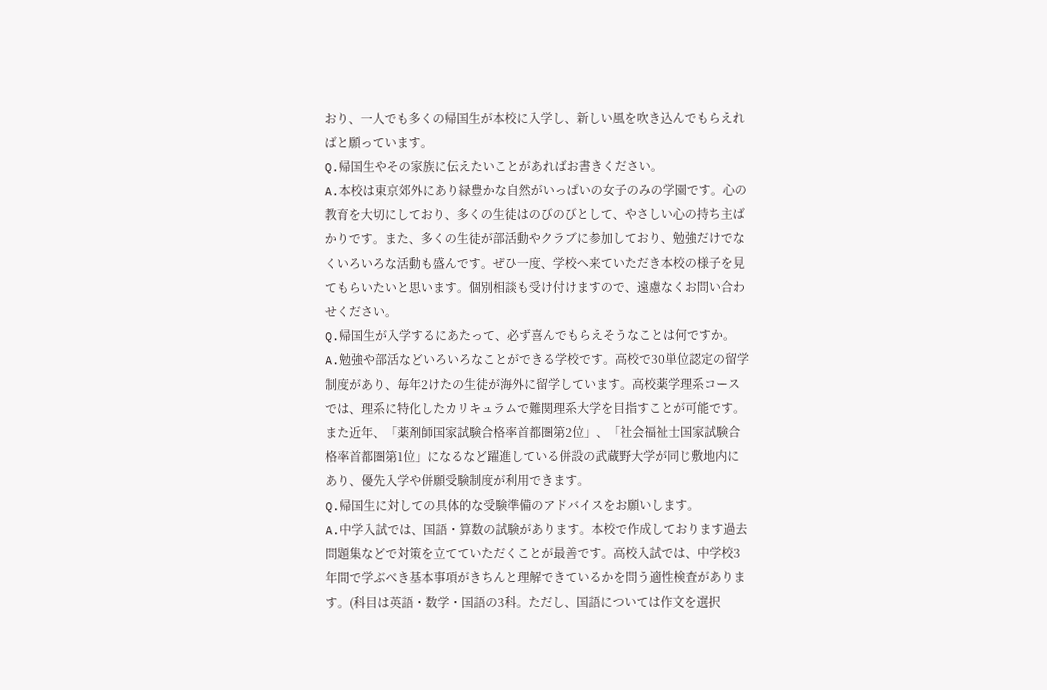おり、一人でも多くの帰国生が本校に入学し、新しい風を吹き込んでもらえればと願っています。
Q.帰国生やその家族に伝えたいことがあればお書きください。
A.本校は東京郊外にあり緑豊かな自然がいっぱいの女子のみの学園です。心の教育を大切にしており、多くの生徒はのびのびとして、やさしい心の持ち主ばかりです。また、多くの生徒が部活動やクラブに参加しており、勉強だけでなくいろいろな活動も盛んです。ぜひ一度、学校へ来ていただき本校の様子を見てもらいたいと思います。個別相談も受け付けますので、遠慮なくお問い合わせください。
Q.帰国生が入学するにあたって、必ず喜んでもらえそうなことは何ですか。
A.勉強や部活などいろいろなことができる学校です。高校で30単位認定の留学制度があり、毎年2けたの生徒が海外に留学しています。高校薬学理系コースでは、理系に特化したカリキュラムで難関理系大学を目指すことが可能です。また近年、「薬剤師国家試験合格率首都圏第2位」、「社会福祉士国家試験合格率首都圏第1位」になるなど躍進している併設の武蔵野大学が同じ敷地内にあり、優先入学や併願受験制度が利用できます。
Q.帰国生に対しての具体的な受験準備のアドバイスをお願いします。
A.中学入試では、国語・算数の試験があります。本校で作成しております過去問題集などで対策を立てていただくことが最善です。高校入試では、中学校3年間で学ぶべき基本事項がきちんと理解できているかを問う適性検査があります。(科目は英語・数学・国語の3科。ただし、国語については作文を選択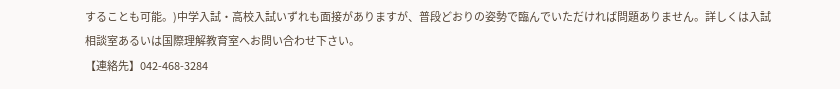することも可能。)中学入試・高校入試いずれも面接がありますが、普段どおりの姿勢で臨んでいただければ問題ありません。詳しくは入試相談室あるいは国際理解教育室へお問い合わせ下さい。
【連絡先】042-468-3284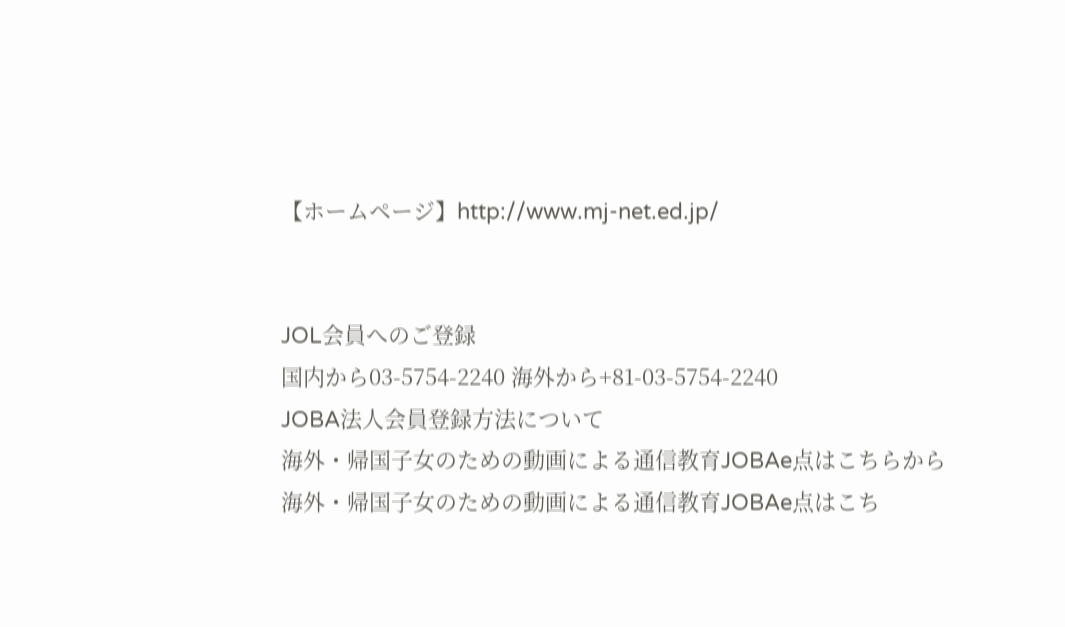【ホームページ】http://www.mj-net.ed.jp/


JOL会員へのご登録
国内から03-5754-2240 海外から+81-03-5754-2240
JOBA法人会員登録方法について
海外・帰国子女のための動画による通信教育JOBAe点はこちらから
海外・帰国子女のための動画による通信教育JOBAe点はこち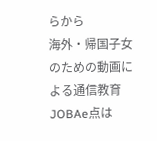らから
海外・帰国子女のための動画による通信教育JOBAe点は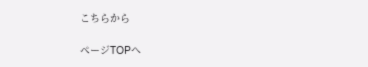こちらから

ページTOPへ